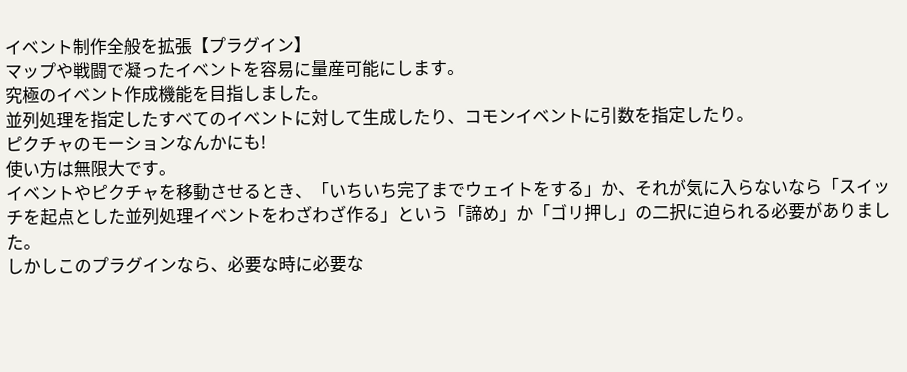イベント制作全般を拡張【プラグイン】
マップや戦闘で凝ったイベントを容易に量産可能にします。
究極のイベント作成機能を目指しました。
並列処理を指定したすべてのイベントに対して生成したり、コモンイベントに引数を指定したり。
ピクチャのモーションなんかにも!
使い方は無限大です。
イベントやピクチャを移動させるとき、「いちいち完了までウェイトをする」か、それが気に入らないなら「スイッチを起点とした並列処理イベントをわざわざ作る」という「諦め」か「ゴリ押し」の二択に迫られる必要がありました。
しかしこのプラグインなら、必要な時に必要な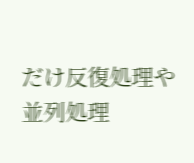だけ反復処理や並列処理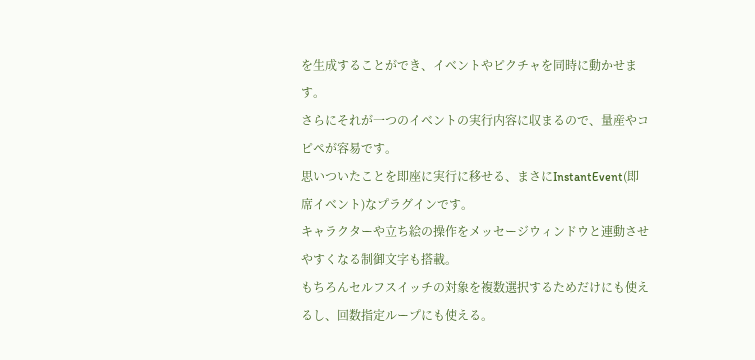を生成することができ、イベントやピクチャを同時に動かせます。
さらにそれが一つのイベントの実行内容に収まるので、量産やコピペが容易です。
思いついたことを即座に実行に移せる、まさにInstantEvent(即席イベント)なプラグインです。
キャラクターや立ち絵の操作をメッセージウィンドウと連動させやすくなる制御文字も搭載。
もちろんセルフスイッチの対象を複数選択するためだけにも使えるし、回数指定ループにも使える。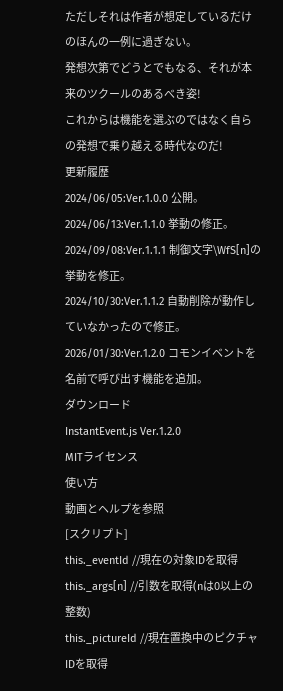ただしそれは作者が想定しているだけのほんの一例に過ぎない。
発想次第でどうとでもなる、それが本来のツクールのあるべき姿!
これからは機能を選ぶのではなく自らの発想で乗り越える時代なのだ!
更新履歴
2024/06/05:Ver.1.0.0 公開。
2024/06/13:Ver.1.1.0 挙動の修正。
2024/09/08:Ver.1.1.1 制御文字\WfS[n]の挙動を修正。
2024/10/30:Ver.1.1.2 自動削除が動作していなかったので修正。
2026/01/30:Ver.1.2.0 コモンイベントを名前で呼び出す機能を追加。
ダウンロード
InstantEvent.js Ver.1.2.0
MITライセンス
使い方
動画とヘルプを参照
[スクリプト]
this._eventId //現在の対象IDを取得
this._args[n] //引数を取得(nは0以上の整数)
this._pictureId //現在置換中のピクチャIDを取得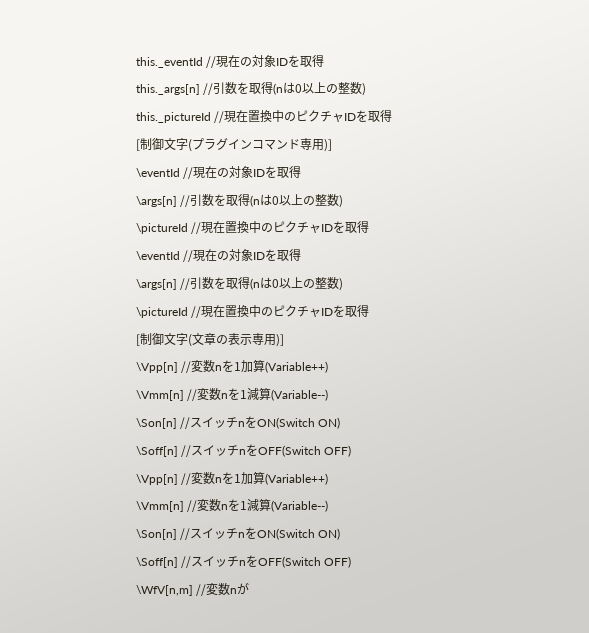this._eventId //現在の対象IDを取得
this._args[n] //引数を取得(nは0以上の整数)
this._pictureId //現在置換中のピクチャIDを取得
[制御文字(プラグインコマンド専用)]
\eventId //現在の対象IDを取得
\args[n] //引数を取得(nは0以上の整数)
\pictureId //現在置換中のピクチャIDを取得
\eventId //現在の対象IDを取得
\args[n] //引数を取得(nは0以上の整数)
\pictureId //現在置換中のピクチャIDを取得
[制御文字(文章の表示専用)]
\Vpp[n] //変数nを1加算(Variable++)
\Vmm[n] //変数nを1減算(Variable--)
\Son[n] //スイッチnをON(Switch ON)
\Soff[n] //スイッチnをOFF(Switch OFF)
\Vpp[n] //変数nを1加算(Variable++)
\Vmm[n] //変数nを1減算(Variable--)
\Son[n] //スイッチnをON(Switch ON)
\Soff[n] //スイッチnをOFF(Switch OFF)
\WfV[n,m] //変数nが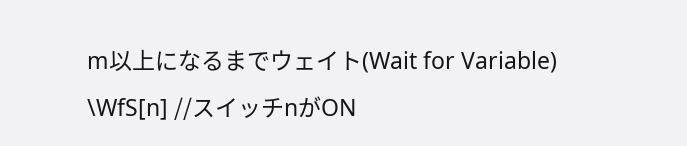m以上になるまでウェイト(Wait for Variable)
\WfS[n] //スイッチnがON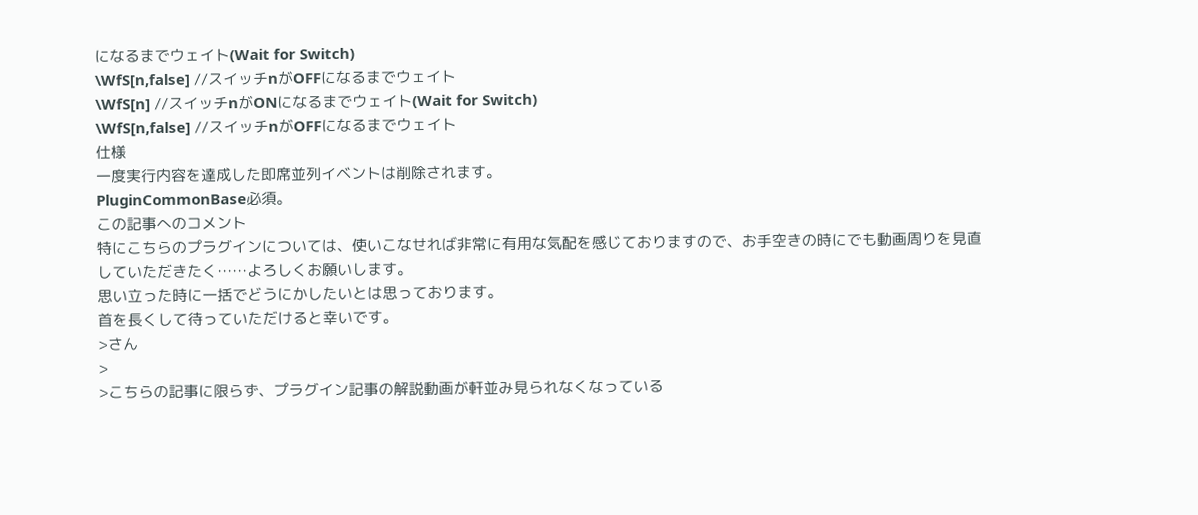になるまでウェイト(Wait for Switch)
\WfS[n,false] //スイッチnがOFFになるまでウェイト
\WfS[n] //スイッチnがONになるまでウェイト(Wait for Switch)
\WfS[n,false] //スイッチnがOFFになるまでウェイト
仕様
一度実行内容を達成した即席並列イベントは削除されます。
PluginCommonBase必須。
この記事へのコメント
特にこちらのプラグインについては、使いこなせれば非常に有用な気配を感じておりますので、お手空きの時にでも動画周りを見直していただきたく……よろしくお願いします。
思い立った時に一括でどうにかしたいとは思っております。
首を長くして待っていただけると幸いです。
>さん
>
>こちらの記事に限らず、プラグイン記事の解説動画が軒並み見られなくなっている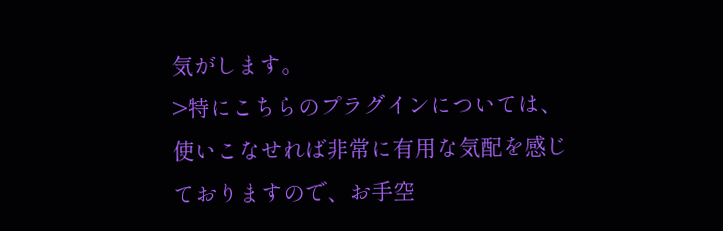気がします。
>特にこちらのプラグインについては、使いこなせれば非常に有用な気配を感じておりますので、お手空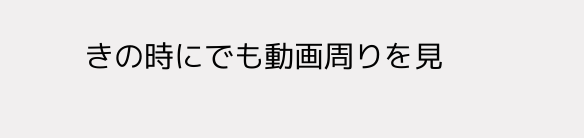きの時にでも動画周りを見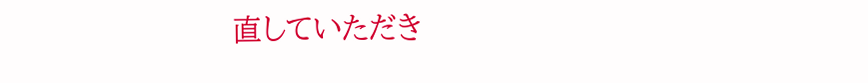直していただき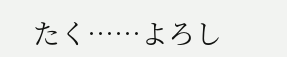たく……よろし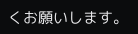くお願いします。